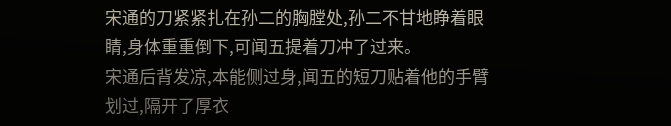宋通的刀紧紧扎在孙二的胸膛处,孙二不甘地睁着眼睛,身体重重倒下,可闻五提着刀冲了过来。
宋通后背发凉,本能侧过身,闻五的短刀贴着他的手臂划过,隔开了厚衣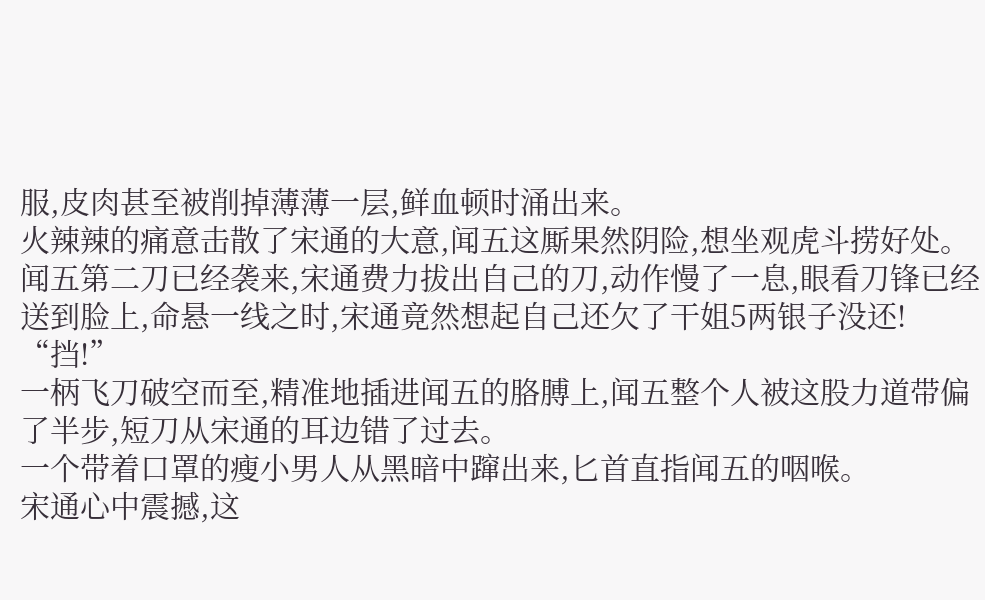服,皮肉甚至被削掉薄薄一层,鲜血顿时涌出来。
火辣辣的痛意击散了宋通的大意,闻五这厮果然阴险,想坐观虎斗捞好处。
闻五第二刀已经袭来,宋通费力拔出自己的刀,动作慢了一息,眼看刀锋已经送到脸上,命悬一线之时,宋通竟然想起自己还欠了干姐5两银子没还!
“挡!”
一柄飞刀破空而至,精准地插进闻五的胳膊上,闻五整个人被这股力道带偏了半步,短刀从宋通的耳边错了过去。
一个带着口罩的瘦小男人从黑暗中蹿出来,匕首直指闻五的咽喉。
宋通心中震撼,这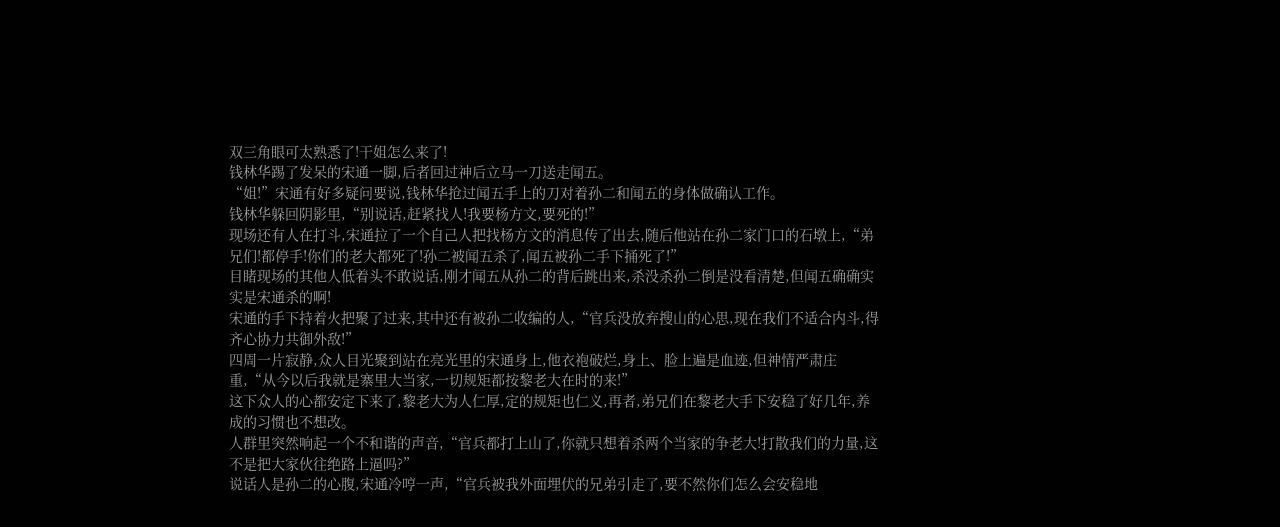双三角眼可太熟悉了!干姐怎么来了!
钱林华踢了发呆的宋通一脚,后者回过神后立马一刀送走闻五。
“姐!”宋通有好多疑问要说,钱林华抢过闻五手上的刀对着孙二和闻五的身体做确认工作。
钱林华躲回阴影里,“别说话,赶紧找人!我要杨方文,要死的!”
现场还有人在打斗,宋通拉了一个自己人把找杨方文的消息传了出去,随后他站在孙二家门口的石墩上,“弟兄们!都停手!你们的老大都死了!孙二被闻五杀了,闻五被孙二手下捅死了!”
目睹现场的其他人低着头不敢说话,刚才闻五从孙二的背后跳出来,杀没杀孙二倒是没看清楚,但闻五确确实实是宋通杀的啊!
宋通的手下持着火把聚了过来,其中还有被孙二收编的人,“官兵没放弃搜山的心思,现在我们不适合内斗,得齐心协力共御外敌!”
四周一片寂静,众人目光聚到站在亮光里的宋通身上,他衣袍破烂,身上、脸上遍是血迹,但神情严肃庄重,“从今以后我就是寨里大当家,一切规矩都按黎老大在时的来!”
这下众人的心都安定下来了,黎老大为人仁厚,定的规矩也仁义,再者,弟兄们在黎老大手下安稳了好几年,养成的习惯也不想改。
人群里突然响起一个不和谐的声音,“官兵都打上山了,你就只想着杀两个当家的争老大!打散我们的力量,这不是把大家伙往绝路上逼吗?”
说话人是孙二的心腹,宋通冷哼一声,“官兵被我外面埋伏的兄弟引走了,要不然你们怎么会安稳地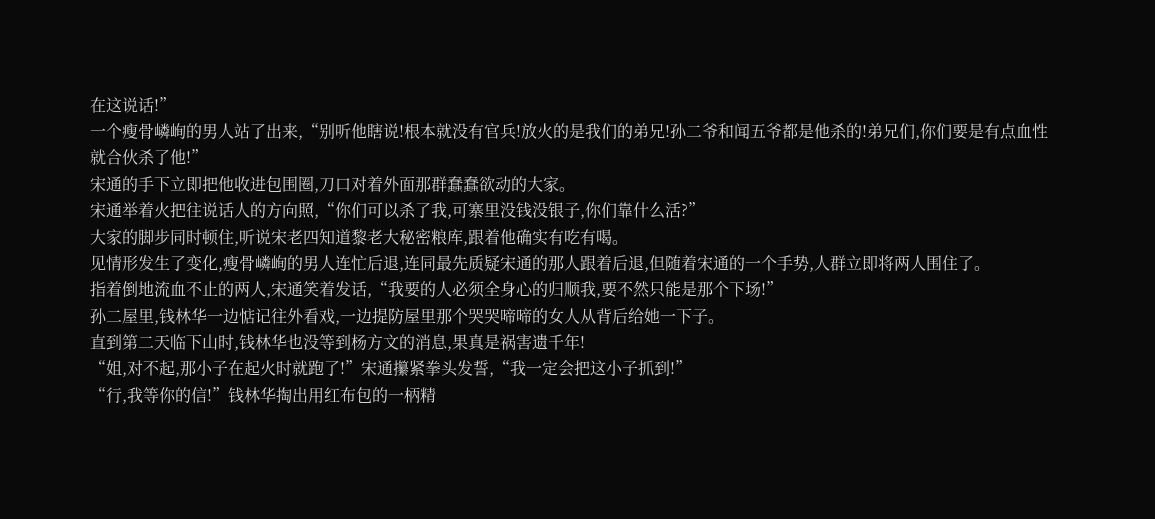在这说话!”
一个瘦骨嶙峋的男人站了出来,“别听他瞎说!根本就没有官兵!放火的是我们的弟兄!孙二爷和闻五爷都是他杀的!弟兄们,你们要是有点血性就合伙杀了他!”
宋通的手下立即把他收进包围圈,刀口对着外面那群蠢蠢欲动的大家。
宋通举着火把往说话人的方向照,“你们可以杀了我,可寨里没钱没银子,你们靠什么活?”
大家的脚步同时顿住,听说宋老四知道黎老大秘密粮库,跟着他确实有吃有喝。
见情形发生了变化,瘦骨嶙峋的男人连忙后退,连同最先质疑宋通的那人跟着后退,但随着宋通的一个手势,人群立即将两人围住了。
指着倒地流血不止的两人,宋通笑着发话,“我要的人必须全身心的归顺我,要不然只能是那个下场!”
孙二屋里,钱林华一边惦记往外看戏,一边提防屋里那个哭哭啼啼的女人从背后给她一下子。
直到第二天临下山时,钱林华也没等到杨方文的消息,果真是祸害遗千年!
“姐,对不起,那小子在起火时就跑了!”宋通攥紧拳头发誓,“我一定会把这小子抓到!”
“行,我等你的信!”钱林华掏出用红布包的一柄精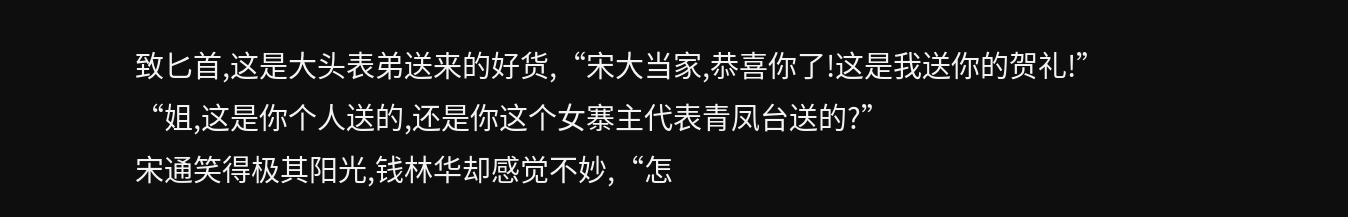致匕首,这是大头表弟送来的好货,“宋大当家,恭喜你了!这是我送你的贺礼!”
“姐,这是你个人送的,还是你这个女寨主代表青凤台送的?”
宋通笑得极其阳光,钱林华却感觉不妙,“怎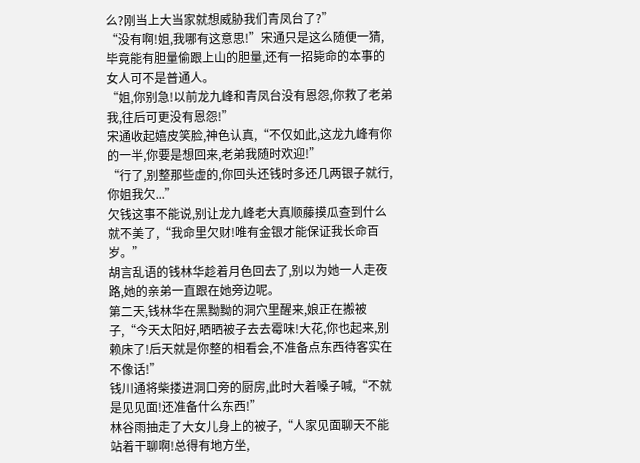么?刚当上大当家就想威胁我们青凤台了?”
“没有啊!姐,我哪有这意思!”宋通只是这么随便一猜,毕竟能有胆量偷跟上山的胆量,还有一招毙命的本事的女人可不是普通人。
“姐,你别急!以前龙九峰和青凤台没有恩怨,你救了老弟我,往后可更没有恩怨!”
宋通收起嬉皮笑脸,神色认真,“不仅如此,这龙九峰有你的一半,你要是想回来,老弟我随时欢迎!”
“行了,别整那些虚的,你回头还钱时多还几两银子就行,你姐我欠...”
欠钱这事不能说,别让龙九峰老大真顺藤摸瓜查到什么就不美了,“我命里欠财!唯有金银才能保证我长命百岁。”
胡言乱语的钱林华趁着月色回去了,别以为她一人走夜路,她的亲弟一直跟在她旁边呢。
第二天,钱林华在黑黝黝的洞穴里醒来,娘正在搬被子,“今天太阳好,晒晒被子去去霉味!大花,你也起来,别赖床了!后天就是你整的相看会,不准备点东西待客实在不像话!”
钱川通将柴搂进洞口旁的厨房,此时大着嗓子喊,“不就是见见面!还准备什么东西!”
林谷雨抽走了大女儿身上的被子,“人家见面聊天不能站着干聊啊!总得有地方坐,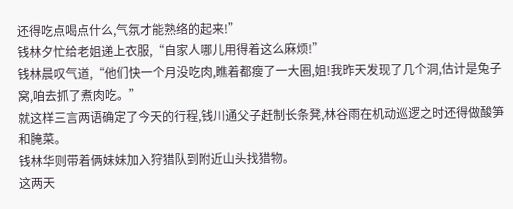还得吃点喝点什么,气氛才能熟络的起来!”
钱林夕忙给老姐递上衣服,“自家人哪儿用得着这么麻烦!”
钱林晨叹气道,“他们快一个月没吃肉,瞧着都瘦了一大圈,姐!我昨天发现了几个洞,估计是兔子窝,咱去抓了煮肉吃。”
就这样三言两语确定了今天的行程,钱川通父子赶制长条凳,林谷雨在机动巡逻之时还得做酸笋和腌菜。
钱林华则带着俩妹妹加入狩猎队到附近山头找猎物。
这两天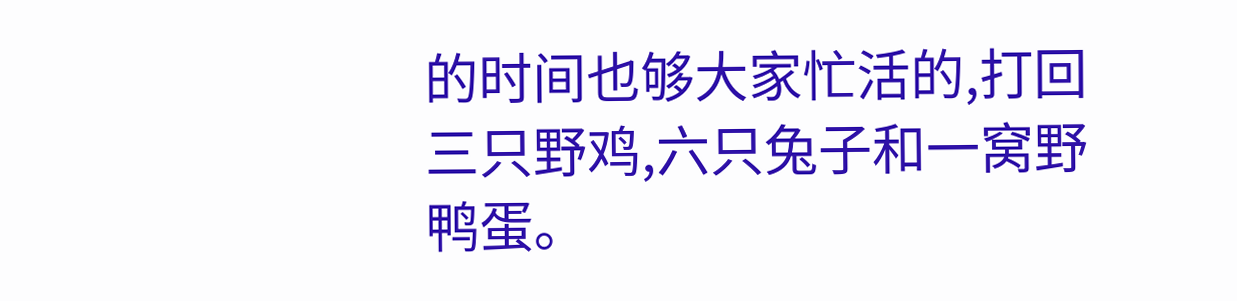的时间也够大家忙活的,打回三只野鸡,六只兔子和一窝野鸭蛋。